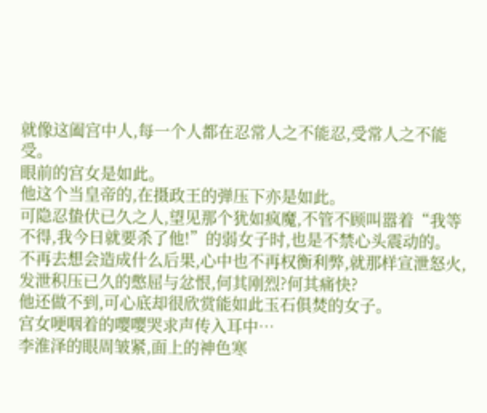就像这阖宫中人,每一个人都在忍常人之不能忍,受常人之不能受。
眼前的宫女是如此。
他这个当皇帝的,在摄政王的弹压下亦是如此。
可隐忍蛰伏已久之人,望见那个犹如疯魔,不管不顾叫嚣着“我等不得,我今日就要杀了他!”的弱女子时,也是不禁心头震动的。
不再去想会造成什么后果,心中也不再权衡利弊,就那样宣泄怒火,发泄积压已久的憋屈与忿恨,何其刚烈?何其痛快?
他还做不到,可心底却很欣赏能如此玉石俱焚的女子。
宫女哽咽着的嘤嘤哭求声传入耳中…
李淮泽的眼周皱紧,面上的神色寒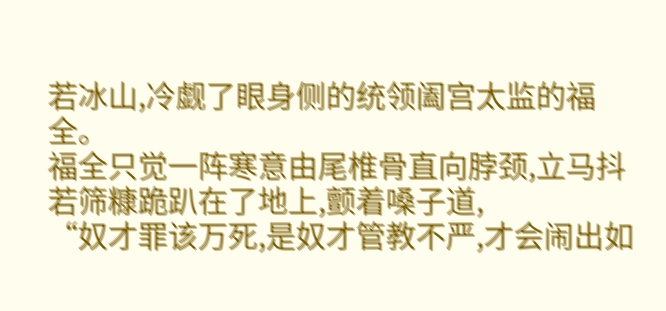若冰山,冷觑了眼身侧的统领阖宫太监的福全。
福全只觉一阵寒意由尾椎骨直向脖颈,立马抖若筛糠跪趴在了地上,颤着嗓子道,
“奴才罪该万死,是奴才管教不严,才会闹出如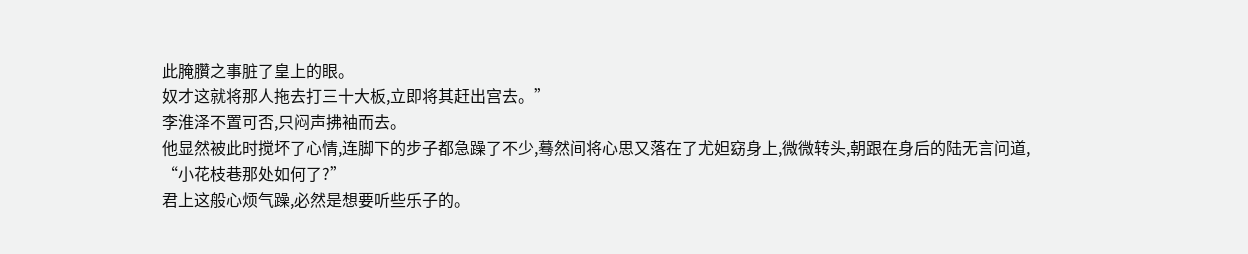此腌臢之事脏了皇上的眼。
奴才这就将那人拖去打三十大板,立即将其赶出宫去。”
李淮泽不置可否,只闷声拂袖而去。
他显然被此时搅坏了心情,连脚下的步子都急躁了不少,蓦然间将心思又落在了尤妲窈身上,微微转头,朝跟在身后的陆无言问道,
“小花枝巷那处如何了?”
君上这般心烦气躁,必然是想要听些乐子的。